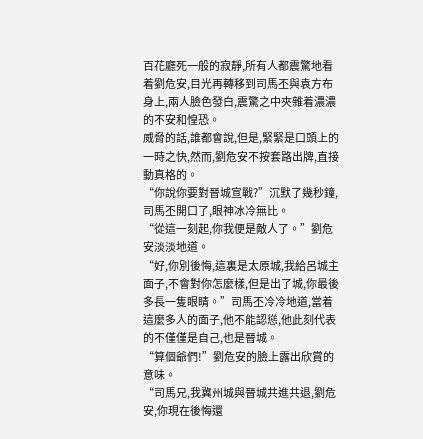百花廳死一般的寂靜,所有人都震驚地看着劉危安,目光再轉移到司馬丕與袁方布身上,兩人臉色發白,震驚之中夾雜着濃濃的不安和惶恐。
威脅的話,誰都會說,但是,緊緊是口頭上的一時之快,然而,劉危安不按套路出牌,直接動真格的。
“你說你要對晉城宣戰?”沉默了幾秒鐘,司馬丕開口了,眼神冰冷無比。
“從這一刻起,你我便是敵人了。”劉危安淡淡地道。
“好,你別後悔,這裏是太原城,我給呂城主面子,不會對你怎麼樣,但是出了城,你最後多長一隻眼睛。”司馬丕冷冷地道,當着這麼多人的面子,他不能認慫,他此刻代表的不僅僅是自己,也是晉城。
“算個爺們!”劉危安的臉上露出欣賞的意味。
“司馬兄,我冀州城與晉城共進共退,劉危安,你現在後悔還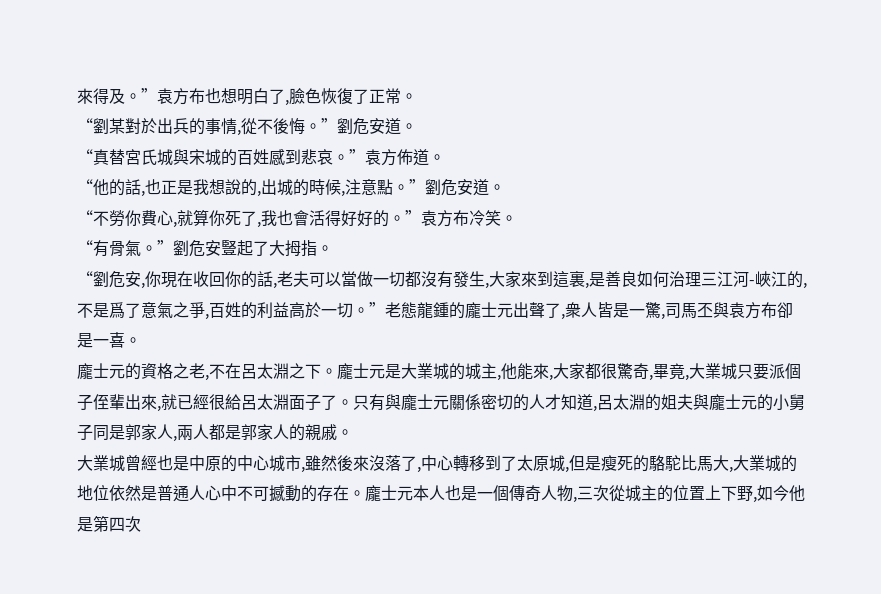來得及。”袁方布也想明白了,臉色恢復了正常。
“劉某對於出兵的事情,從不後悔。”劉危安道。
“真替宮氏城與宋城的百姓感到悲哀。”袁方佈道。
“他的話,也正是我想說的,出城的時候,注意點。”劉危安道。
“不勞你費心,就算你死了,我也會活得好好的。”袁方布冷笑。
“有骨氣。”劉危安豎起了大拇指。
“劉危安,你現在收回你的話,老夫可以當做一切都沒有發生,大家來到這裏,是善良如何治理三江河-峽江的,不是爲了意氣之爭,百姓的利益高於一切。”老態龍鍾的龐士元出聲了,衆人皆是一驚,司馬丕與袁方布卻是一喜。
龐士元的資格之老,不在呂太淵之下。龐士元是大業城的城主,他能來,大家都很驚奇,畢竟,大業城只要派個子侄輩出來,就已經很給呂太淵面子了。只有與龐士元關係密切的人才知道,呂太淵的姐夫與龐士元的小舅子同是郭家人,兩人都是郭家人的親戚。
大業城曾經也是中原的中心城市,雖然後來沒落了,中心轉移到了太原城,但是瘦死的駱駝比馬大,大業城的地位依然是普通人心中不可撼動的存在。龐士元本人也是一個傳奇人物,三次從城主的位置上下野,如今他是第四次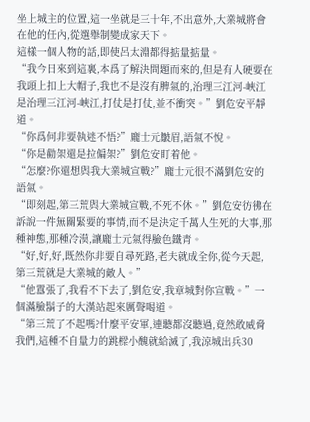坐上城主的位置,這一坐就是三十年,不出意外,大業城將會在他的任內,從選舉制變成家天下。
這樣一個人物的話,即使呂太淵都得掂量掂量。
“我今日來到這裏,本爲了解決問題而來的,但是有人硬要在我頭上扣上大帽子,我也不是沒有脾氣的,治理三江河-峽江是治理三江河-峽江,打仗是打仗,並不衝突。”劉危安平靜道。
“你爲何非要執迷不悟?”龐士元皺眉,語氣不悅。
“你是勸架還是拉偏架?”劉危安盯着他。
“怎麼?你還想與我大業城宣戰?”龐士元很不滿劉危安的語氣。
“即刻起,第三荒與大業城宣戰,不死不休。”劉危安彷彿在訴說一件無關緊要的事情,而不是決定千萬人生死的大事,那種神態,那種冷漠,讓龐士元氣得臉色鐵青。
“好,好,好,既然你非要自尋死路,老夫就成全你,從今天起,第三荒就是大業城的敵人。”
“他囂張了,我看不下去了,劉危安,我章城對你宣戰。”一個滿臉鬍子的大漢站起來厲聲喝道。
“第三荒了不起嗎?什麼平安軍,連聽都沒聽過,竟然敢威脅我們,這種不自量力的跳樑小醜就給滅了,我涼城出兵30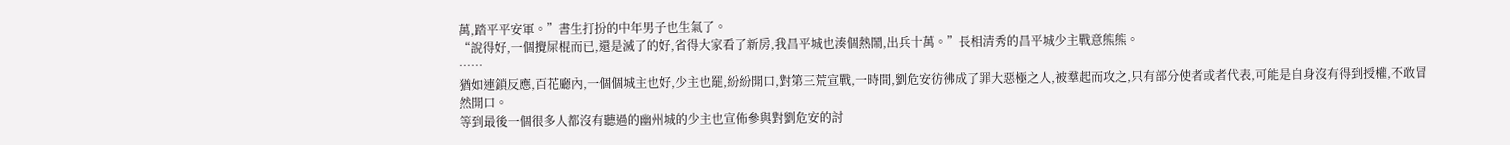萬,踏平平安軍。”書生打扮的中年男子也生氣了。
“說得好,一個攪屎棍而已,還是滅了的好,省得大家看了新房,我昌平城也湊個熱鬧,出兵十萬。”長相清秀的昌平城少主戰意熊熊。
……
猶如連鎖反應,百花廳內,一個個城主也好,少主也罷,紛紛開口,對第三荒宣戰,一時間,劉危安彷彿成了罪大惡極之人,被羣起而攻之,只有部分使者或者代表,可能是自身沒有得到授權,不敢冒然開口。
等到最後一個很多人都沒有聽過的幽州城的少主也宣佈參與對劉危安的討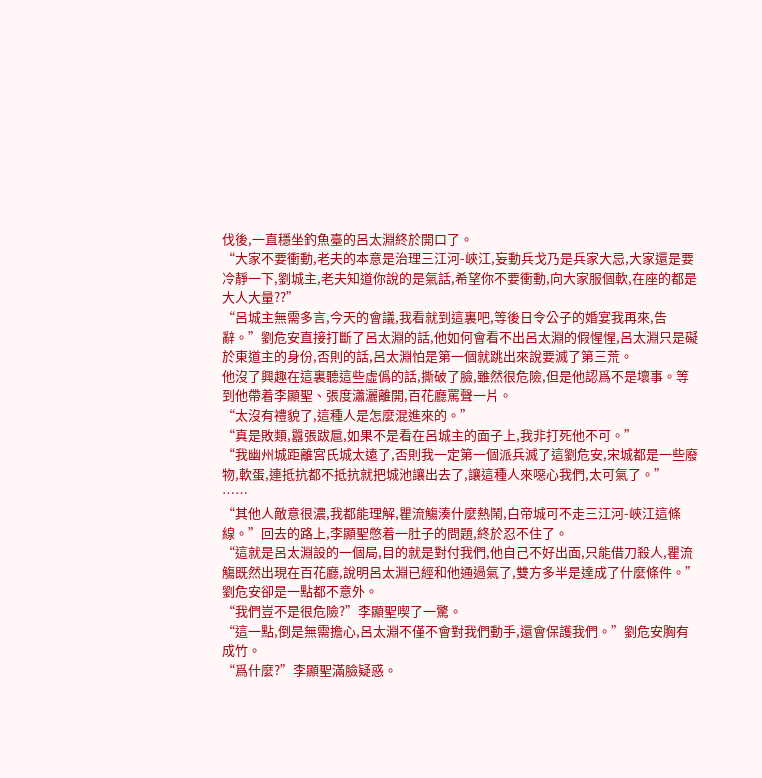伐後,一直穩坐釣魚臺的呂太淵終於開口了。
“大家不要衝動,老夫的本意是治理三江河-峽江,妄動兵戈乃是兵家大忌,大家還是要冷靜一下,劉城主,老夫知道你說的是氣話,希望你不要衝動,向大家服個軟,在座的都是大人大量??”
“呂城主無需多言,今天的會議,我看就到這裏吧,等後日令公子的婚宴我再來,告辭。”劉危安直接打斷了呂太淵的話,他如何會看不出呂太淵的假惺惺,呂太淵只是礙於東道主的身份,否則的話,呂太淵怕是第一個就跳出來說要滅了第三荒。
他沒了興趣在這裏聽這些虛僞的話,撕破了臉,雖然很危險,但是他認爲不是壞事。等到他帶着李顯聖、張度瀟灑離開,百花廳罵聲一片。
“太沒有禮貌了,這種人是怎麼混進來的。”
“真是敗類,囂張跋扈,如果不是看在呂城主的面子上,我非打死他不可。”
“我幽州城距離宮氏城太遠了,否則我一定第一個派兵滅了這劉危安,宋城都是一些廢物,軟蛋,連抵抗都不抵抗就把城池讓出去了,讓這種人來噁心我們,太可氣了。”
……
“其他人敵意很濃,我都能理解,瞿流觴湊什麼熱鬧,白帝城可不走三江河-峽江這條線。”回去的路上,李顯聖憋着一肚子的問題,終於忍不住了。
“這就是呂太淵設的一個局,目的就是對付我們,他自己不好出面,只能借刀殺人,瞿流觴既然出現在百花廳,說明呂太淵已經和他通過氣了,雙方多半是達成了什麼條件。”劉危安卻是一點都不意外。
“我們豈不是很危險?”李顯聖喫了一驚。
“這一點,倒是無需擔心,呂太淵不僅不會對我們動手,還會保護我們。”劉危安胸有成竹。
“爲什麼?”李顯聖滿臉疑惑。